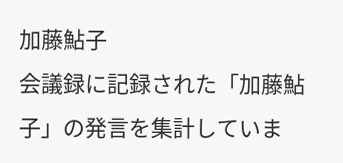加藤鮎子
会議録に記録された「加藤鮎子」の発言を集計していま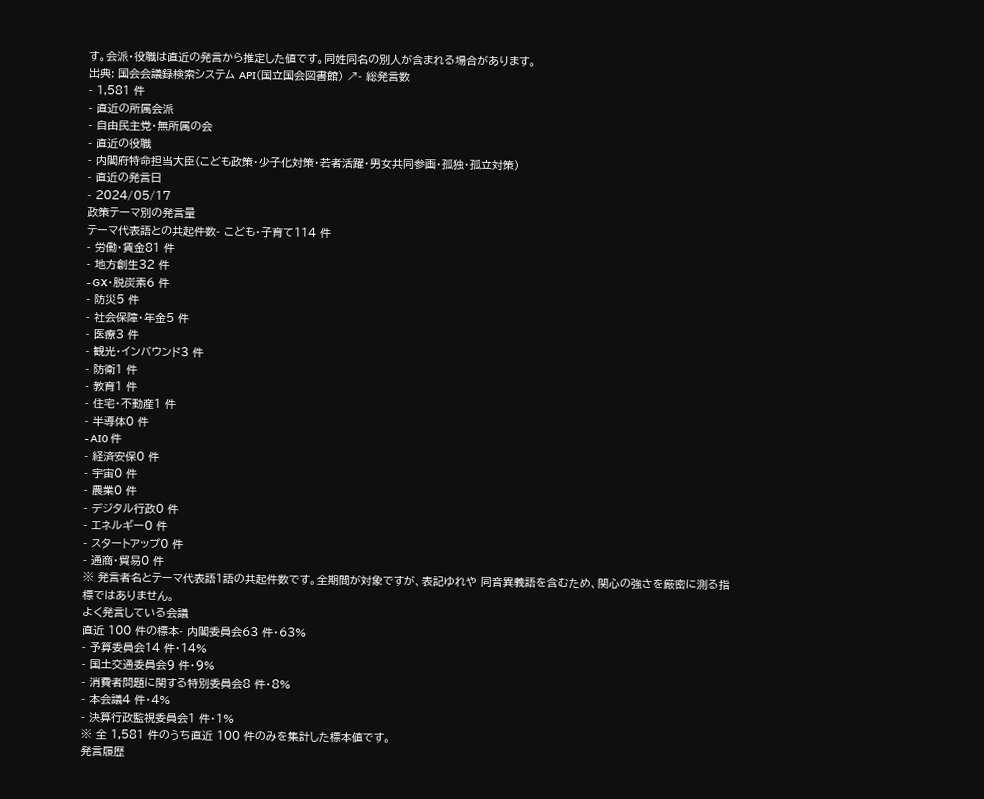す。会派・役職は直近の発言から推定した値です。同姓同名の別人が含まれる場合があります。
出典: 国会会議録検索システム API(国立国会図書館) ↗- 総発言数
- 1,581 件
- 直近の所属会派
- 自由民主党・無所属の会
- 直近の役職
- 内閣府特命担当大臣(こども政策・少子化対策・若者活躍・男女共同参画・孤独・孤立対策)
- 直近の発言日
- 2024/05/17
政策テーマ別の発言量
テーマ代表語との共起件数- こども・子育て114 件
- 労働・賃金81 件
- 地方創生32 件
- GX・脱炭素6 件
- 防災5 件
- 社会保障・年金5 件
- 医療3 件
- 観光・インバウンド3 件
- 防衛1 件
- 教育1 件
- 住宅・不動産1 件
- 半導体0 件
- AI0 件
- 経済安保0 件
- 宇宙0 件
- 農業0 件
- デジタル行政0 件
- エネルギー0 件
- スタートアップ0 件
- 通商・貿易0 件
※ 発言者名とテーマ代表語1語の共起件数です。全期間が対象ですが、表記ゆれや 同音異義語を含むため、関心の強さを厳密に測る指標ではありません。
よく発言している会議
直近 100 件の標本- 内閣委員会63 件・63%
- 予算委員会14 件・14%
- 国土交通委員会9 件・9%
- 消費者問題に関する特別委員会8 件・8%
- 本会議4 件・4%
- 決算行政監視委員会1 件・1%
※ 全 1,581 件のうち直近 100 件のみを集計した標本値です。
発言履歴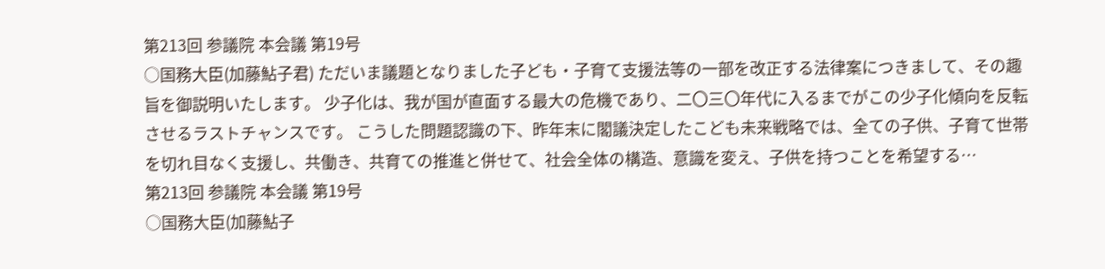第213回 参議院 本会議 第19号
○国務大臣(加藤鮎子君) ただいま議題となりました子ども・子育て支援法等の一部を改正する法律案につきまして、その趣旨を御説明いたします。 少子化は、我が国が直面する最大の危機であり、二〇三〇年代に入るまでがこの少子化傾向を反転させるラストチャンスです。 こうした問題認識の下、昨年末に閣議決定したこども未来戦略では、全ての子供、子育て世帯を切れ目なく支援し、共働き、共育ての推進と併せて、社会全体の構造、意識を変え、子供を持つことを希望する…
第213回 参議院 本会議 第19号
○国務大臣(加藤鮎子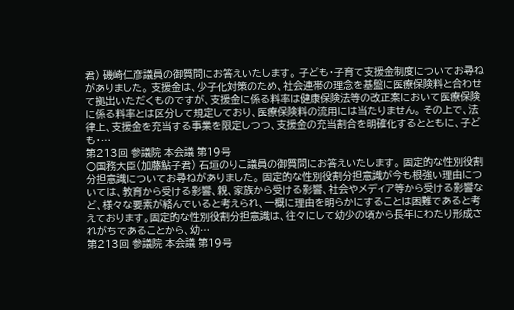君) 磯崎仁彦議員の御質問にお答えいたします。 子ども・子育て支援金制度についてお尋ねがありました。 支援金は、少子化対策のため、社会連帯の理念を基盤に医療保険料と合わせて拠出いただくものですが、支援金に係る料率は健康保険法等の改正案において医療保険に係る料率とは区分して規定しており、医療保険料の流用には当たりません。 その上で、法律上、支援金を充当する事業を限定しつつ、支援金の充当割合を明確化するとともに、子ども・…
第213回 参議院 本会議 第19号
○国務大臣(加藤鮎子君) 石垣のりこ議員の御質問にお答えいたします。 固定的な性別役割分担意識についてお尋ねがありました。 固定的な性別役割分担意識が今も根強い理由については、教育から受ける影響、親、家族から受ける影響、社会やメディア等から受ける影響など、様々な要素が絡んでいると考えられ、一概に理由を明らかにすることは困難であると考えております。固定的な性別役割分担意識は、往々にして幼少の頃から長年にわたり形成されがちであることから、幼…
第213回 参議院 本会議 第19号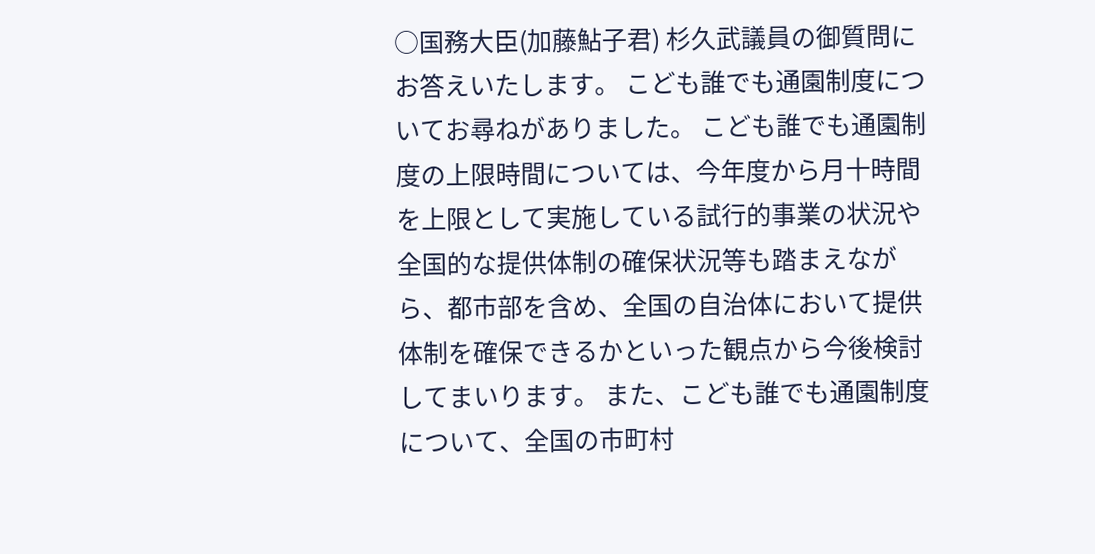○国務大臣(加藤鮎子君) 杉久武議員の御質問にお答えいたします。 こども誰でも通園制度についてお尋ねがありました。 こども誰でも通園制度の上限時間については、今年度から月十時間を上限として実施している試行的事業の状況や全国的な提供体制の確保状況等も踏まえながら、都市部を含め、全国の自治体において提供体制を確保できるかといった観点から今後検討してまいります。 また、こども誰でも通園制度について、全国の市町村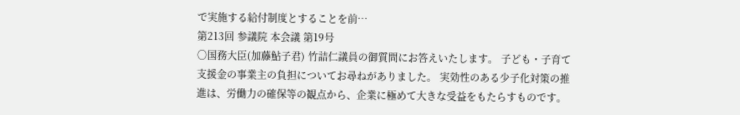で実施する給付制度とすることを前…
第213回 参議院 本会議 第19号
○国務大臣(加藤鮎子君) 竹詰仁議員の御質問にお答えいたします。 子ども・子育て支援金の事業主の負担についてお尋ねがありました。 実効性のある少子化対策の推進は、労働力の確保等の観点から、企業に極めて大きな受益をもたらすものです。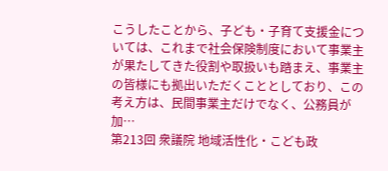こうしたことから、子ども・子育て支援金については、これまで社会保険制度において事業主が果たしてきた役割や取扱いも踏まえ、事業主の皆様にも拠出いただくこととしており、この考え方は、民間事業主だけでなく、公務員が加…
第213回 衆議院 地域活性化・こども政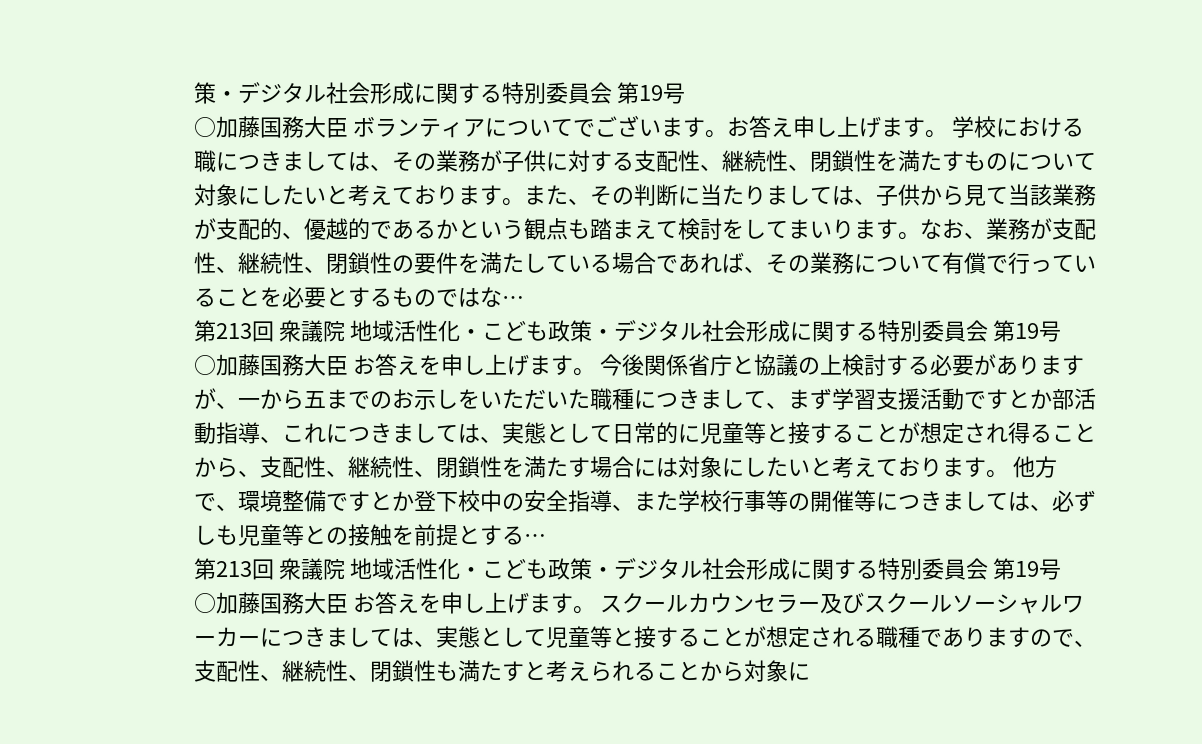策・デジタル社会形成に関する特別委員会 第19号
○加藤国務大臣 ボランティアについてでございます。お答え申し上げます。 学校における職につきましては、その業務が子供に対する支配性、継続性、閉鎖性を満たすものについて対象にしたいと考えております。また、その判断に当たりましては、子供から見て当該業務が支配的、優越的であるかという観点も踏まえて検討をしてまいります。なお、業務が支配性、継続性、閉鎖性の要件を満たしている場合であれば、その業務について有償で行っていることを必要とするものではな…
第213回 衆議院 地域活性化・こども政策・デジタル社会形成に関する特別委員会 第19号
○加藤国務大臣 お答えを申し上げます。 今後関係省庁と協議の上検討する必要がありますが、一から五までのお示しをいただいた職種につきまして、まず学習支援活動ですとか部活動指導、これにつきましては、実態として日常的に児童等と接することが想定され得ることから、支配性、継続性、閉鎖性を満たす場合には対象にしたいと考えております。 他方で、環境整備ですとか登下校中の安全指導、また学校行事等の開催等につきましては、必ずしも児童等との接触を前提とする…
第213回 衆議院 地域活性化・こども政策・デジタル社会形成に関する特別委員会 第19号
○加藤国務大臣 お答えを申し上げます。 スクールカウンセラー及びスクールソーシャルワーカーにつきましては、実態として児童等と接することが想定される職種でありますので、支配性、継続性、閉鎖性も満たすと考えられることから対象に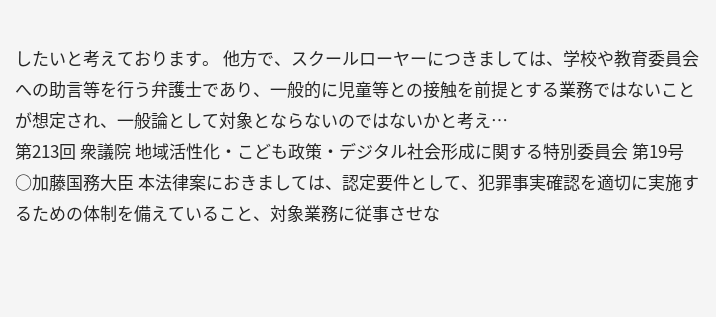したいと考えております。 他方で、スクールローヤーにつきましては、学校や教育委員会への助言等を行う弁護士であり、一般的に児童等との接触を前提とする業務ではないことが想定され、一般論として対象とならないのではないかと考え…
第213回 衆議院 地域活性化・こども政策・デジタル社会形成に関する特別委員会 第19号
○加藤国務大臣 本法律案におきましては、認定要件として、犯罪事実確認を適切に実施するための体制を備えていること、対象業務に従事させな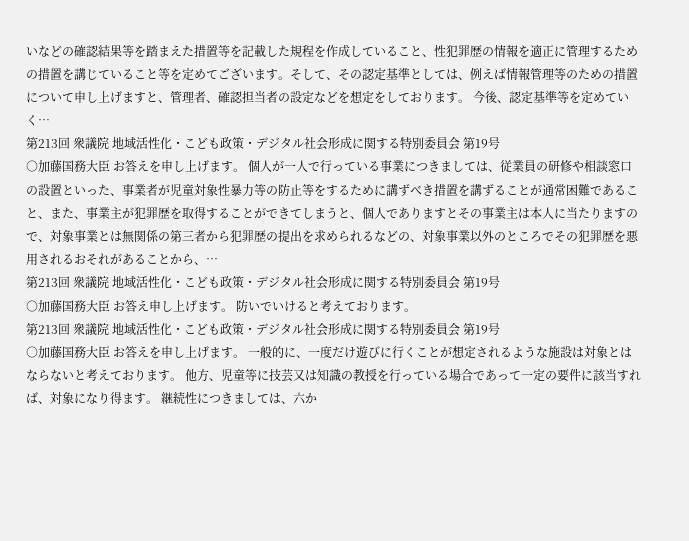いなどの確認結果等を踏まえた措置等を記載した規程を作成していること、性犯罪歴の情報を適正に管理するための措置を講じていること等を定めてございます。そして、その認定基準としては、例えば情報管理等のための措置について申し上げますと、管理者、確認担当者の設定などを想定をしております。 今後、認定基準等を定めていく…
第213回 衆議院 地域活性化・こども政策・デジタル社会形成に関する特別委員会 第19号
○加藤国務大臣 お答えを申し上げます。 個人が一人で行っている事業につきましては、従業員の研修や相談窓口の設置といった、事業者が児童対象性暴力等の防止等をするために講ずべき措置を講ずることが通常困難であること、また、事業主が犯罪歴を取得することができてしまうと、個人でありますとその事業主は本人に当たりますので、対象事業とは無関係の第三者から犯罪歴の提出を求められるなどの、対象事業以外のところでその犯罪歴を悪用されるおそれがあることから、…
第213回 衆議院 地域活性化・こども政策・デジタル社会形成に関する特別委員会 第19号
○加藤国務大臣 お答え申し上げます。 防いでいけると考えております。
第213回 衆議院 地域活性化・こども政策・デジタル社会形成に関する特別委員会 第19号
○加藤国務大臣 お答えを申し上げます。 一般的に、一度だけ遊びに行くことが想定されるような施設は対象とはならないと考えております。 他方、児童等に技芸又は知識の教授を行っている場合であって一定の要件に該当すれば、対象になり得ます。 継続性につきましては、六か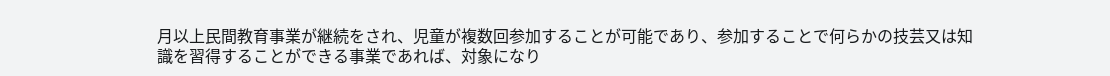月以上民間教育事業が継続をされ、児童が複数回参加することが可能であり、参加することで何らかの技芸又は知識を習得することができる事業であれば、対象になり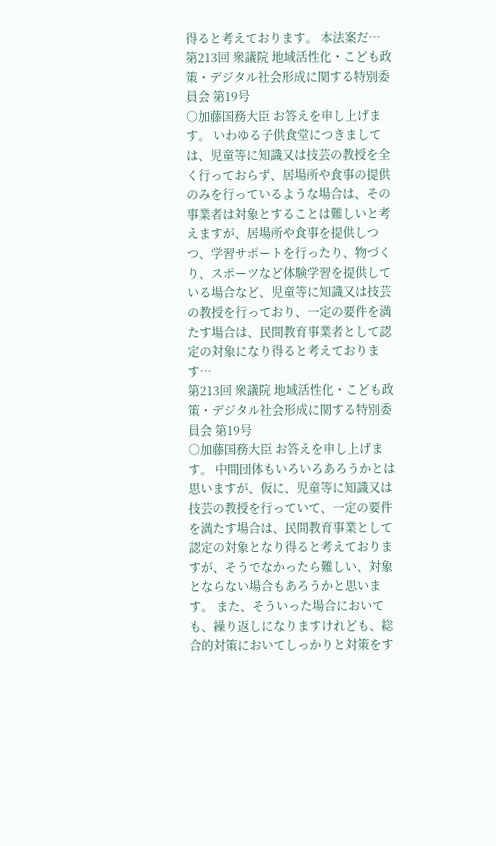得ると考えております。 本法案だ…
第213回 衆議院 地域活性化・こども政策・デジタル社会形成に関する特別委員会 第19号
○加藤国務大臣 お答えを申し上げます。 いわゆる子供食堂につきましては、児童等に知識又は技芸の教授を全く行っておらず、居場所や食事の提供のみを行っているような場合は、その事業者は対象とすることは難しいと考えますが、居場所や食事を提供しつつ、学習サポートを行ったり、物づくり、スポーツなど体験学習を提供している場合など、児童等に知識又は技芸の教授を行っており、一定の要件を満たす場合は、民間教育事業者として認定の対象になり得ると考えております…
第213回 衆議院 地域活性化・こども政策・デジタル社会形成に関する特別委員会 第19号
○加藤国務大臣 お答えを申し上げます。 中間団体もいろいろあろうかとは思いますが、仮に、児童等に知識又は技芸の教授を行っていて、一定の要件を満たす場合は、民間教育事業として認定の対象となり得ると考えておりますが、そうでなかったら難しい、対象とならない場合もあろうかと思います。 また、そういった場合においても、繰り返しになりますけれども、総合的対策においてしっかりと対策をす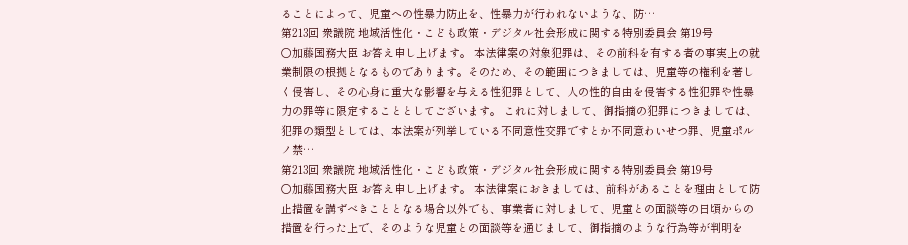ることによって、児童への性暴力防止を、性暴力が行われないような、防…
第213回 衆議院 地域活性化・こども政策・デジタル社会形成に関する特別委員会 第19号
○加藤国務大臣 お答え申し上げます。 本法律案の対象犯罪は、その前科を有する者の事実上の就業制限の根拠となるものであります。そのため、その範囲につきましては、児童等の権利を著しく侵害し、その心身に重大な影響を与える性犯罪として、人の性的自由を侵害する性犯罪や性暴力の罪等に限定することとしてございます。 これに対しまして、御指摘の犯罪につきましては、犯罪の類型としては、本法案が列挙している不同意性交罪ですとか不同意わいせつ罪、児童ポルノ禁…
第213回 衆議院 地域活性化・こども政策・デジタル社会形成に関する特別委員会 第19号
○加藤国務大臣 お答え申し上げます。 本法律案におきましては、前科があることを理由として防止措置を講ずべきこととなる場合以外でも、事業者に対しまして、児童との面談等の日頃からの措置を行った上で、そのような児童との面談等を通じまして、御指摘のような行為等が判明を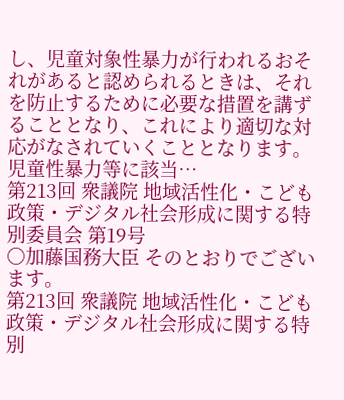し、児童対象性暴力が行われるおそれがあると認められるときは、それを防止するために必要な措置を講ずることとなり、これにより適切な対応がなされていくこととなります。 児童性暴力等に該当…
第213回 衆議院 地域活性化・こども政策・デジタル社会形成に関する特別委員会 第19号
○加藤国務大臣 そのとおりでございます。
第213回 衆議院 地域活性化・こども政策・デジタル社会形成に関する特別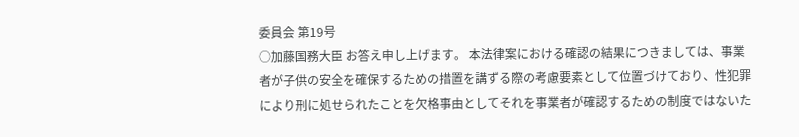委員会 第19号
○加藤国務大臣 お答え申し上げます。 本法律案における確認の結果につきましては、事業者が子供の安全を確保するための措置を講ずる際の考慮要素として位置づけており、性犯罪により刑に処せられたことを欠格事由としてそれを事業者が確認するための制度ではないた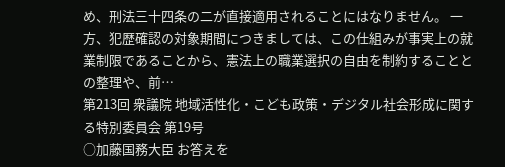め、刑法三十四条の二が直接適用されることにはなりません。 一方、犯歴確認の対象期間につきましては、この仕組みが事実上の就業制限であることから、憲法上の職業選択の自由を制約することとの整理や、前…
第213回 衆議院 地域活性化・こども政策・デジタル社会形成に関する特別委員会 第19号
○加藤国務大臣 お答えを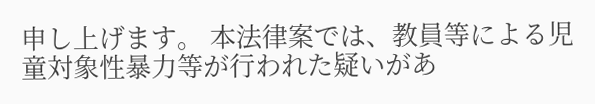申し上げます。 本法律案では、教員等による児童対象性暴力等が行われた疑いがあ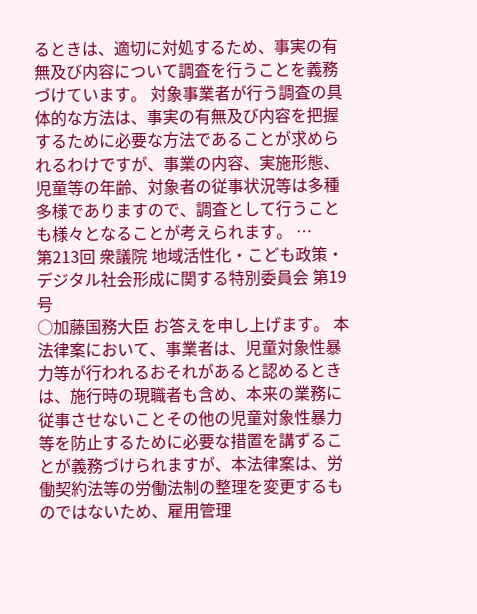るときは、適切に対処するため、事実の有無及び内容について調査を行うことを義務づけています。 対象事業者が行う調査の具体的な方法は、事実の有無及び内容を把握するために必要な方法であることが求められるわけですが、事業の内容、実施形態、児童等の年齢、対象者の従事状況等は多種多様でありますので、調査として行うことも様々となることが考えられます。 …
第213回 衆議院 地域活性化・こども政策・デジタル社会形成に関する特別委員会 第19号
○加藤国務大臣 お答えを申し上げます。 本法律案において、事業者は、児童対象性暴力等が行われるおそれがあると認めるときは、施行時の現職者も含め、本来の業務に従事させないことその他の児童対象性暴力等を防止するために必要な措置を講ずることが義務づけられますが、本法律案は、労働契約法等の労働法制の整理を変更するものではないため、雇用管理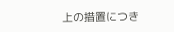上の措置につき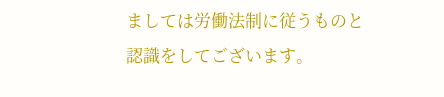ましては労働法制に従うものと認識をしてございます。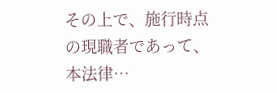その上で、施行時点の現職者であって、本法律…